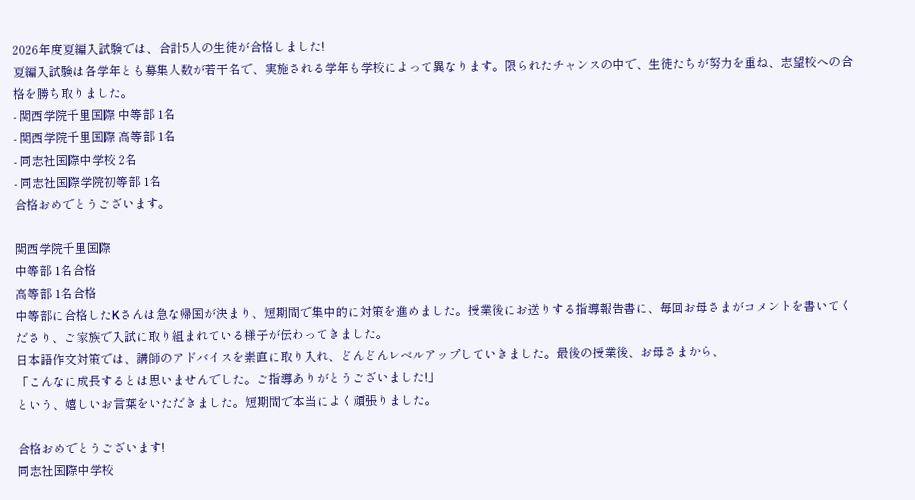2026年度夏編入試験では、合計5人の生徒が合格しました!
夏編入試験は各学年とも募集人数が若干名で、実施される学年も学校によって異なります。限られたチャンスの中で、生徒たちが努力を重ね、志望校への合格を勝ち取りました。
- 関西学院千里国際 中等部 1名
- 関西学院千里国際 高等部 1名
- 同志社国際中学校 2名
- 同志社国際学院初等部 1名
合格おめでとうございます。

関西学院千里国際
中等部 1名合格
高等部 1名合格
中等部に合格したKさんは急な帰国が決まり、短期間で集中的に対策を進めました。授業後にお送りする指導報告書に、毎回お母さまがコメントを書いてくださり、ご家族で入試に取り組まれている様子が伝わってきました。
日本語作文対策では、講師のアドバイスを素直に取り入れ、どんどんレベルアップしていきました。最後の授業後、お母さまから、
「こんなに成長するとは思いませんでした。ご指導ありがとうございました!」
という、嬉しいお言葉をいただきました。短期間で本当によく頑張りました。

合格おめでとうございます!
同志社国際中学校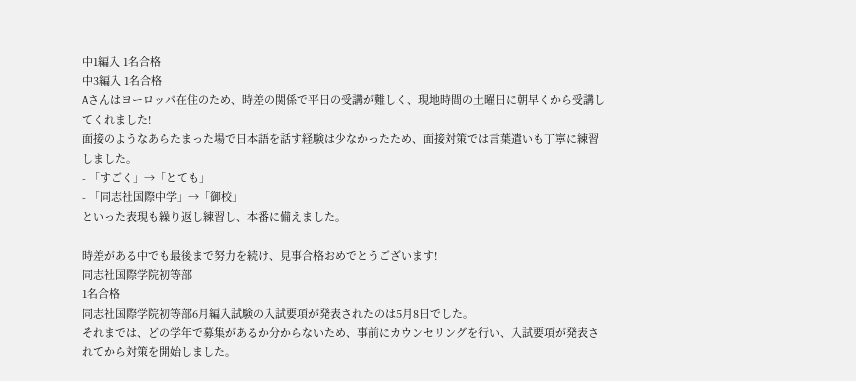中1編入 1名合格
中3編入 1名合格
Aさんはヨーロッパ在住のため、時差の関係で平日の受講が難しく、現地時間の土曜日に朝早くから受講してくれました!
面接のようなあらたまった場で日本語を話す経験は少なかったため、面接対策では言葉遣いも丁寧に練習しました。
- 「すごく」→「とても」
- 「同志社国際中学」→「御校」
といった表現も繰り返し練習し、本番に備えました。

時差がある中でも最後まで努力を続け、見事合格おめでとうございます!
同志社国際学院初等部
1名合格
同志社国際学院初等部6月編入試験の入試要項が発表されたのは5月8日でした。
それまでは、どの学年で募集があるか分からないため、事前にカウンセリングを行い、入試要項が発表されてから対策を開始しました。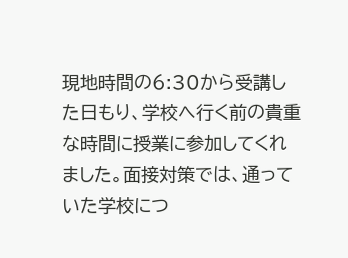現地時間の6:30から受講した日もり、学校へ行く前の貴重な時間に授業に参加してくれました。面接対策では、通っていた学校につ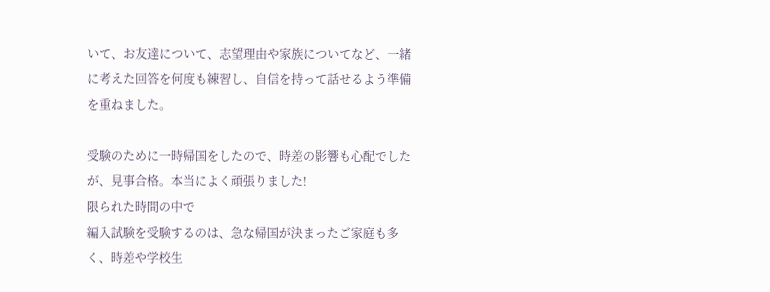いて、お友達について、志望理由や家族についてなど、一緒に考えた回答を何度も練習し、自信を持って話せるよう準備を重ねました。

受験のために一時帰国をしたので、時差の影響も心配でしたが、見事合格。本当によく頑張りました!
限られた時間の中で
編入試験を受験するのは、急な帰国が決まったご家庭も多く、時差や学校生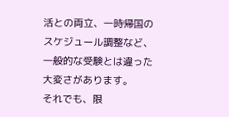活との両立、一時帰国のスケジュール調整など、一般的な受験とは違った大変さがあります。
それでも、限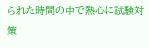られた時間の中で熱心に試験対策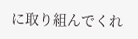に取り組んでくれ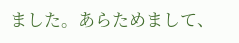ました。あらためまして、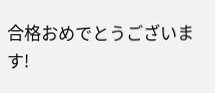合格おめでとうございます!